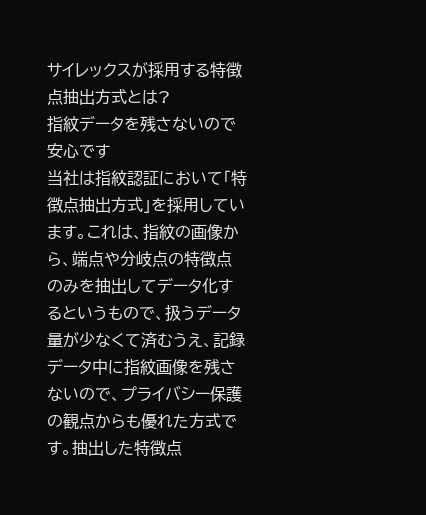サイレックスが採用する特徴点抽出方式とは?
指紋データを残さないので安心です
当社は指紋認証において「特徴点抽出方式」を採用しています。これは、指紋の画像から、端点や分岐点の特徴点のみを抽出してデータ化するというもので、扱うデータ量が少なくて済むうえ、記録データ中に指紋画像を残さないので、プライバシー保護の観点からも優れた方式です。抽出した特徴点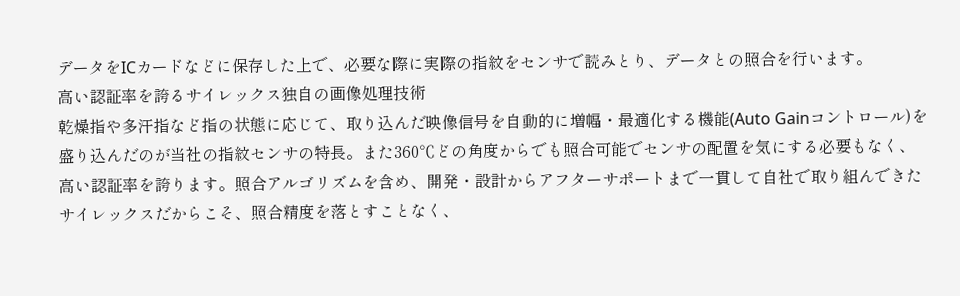データをICカードなどに保存した上で、必要な際に実際の指紋をセンサで読みとり、データとの照合を行います。
高い認証率を誇るサイレックス独自の画像処理技術
乾燥指や多汗指など指の状態に応じて、取り込んだ映像信号を自動的に増幅・最適化する機能(Auto Gainコントロール)を盛り込んだのが当社の指紋センサの特長。また360℃どの角度からでも照合可能でセンサの配置を気にする必要もなく、高い認証率を誇ります。照合アルゴリズムを含め、開発・設計からアフターサポートまで一貫して自社で取り組んできたサイレックスだからこそ、照合精度を落とすことなく、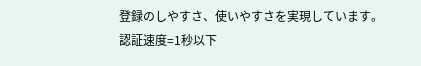登録のしやすさ、使いやすさを実現しています。
認証速度=1秒以下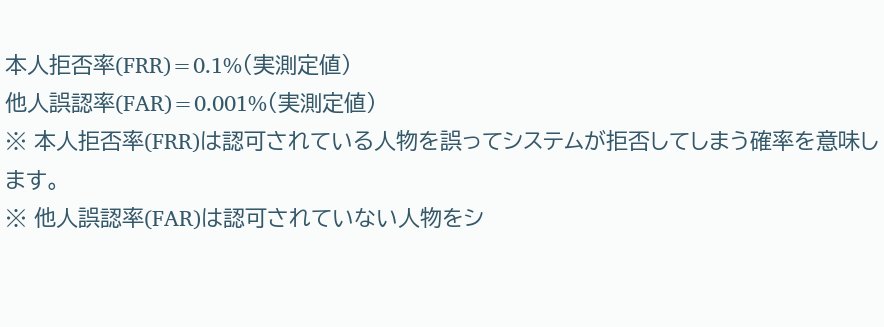本人拒否率(FRR)=0.1%(実測定値)
他人誤認率(FAR)=0.001%(実測定値)
※ 本人拒否率(FRR)は認可されている人物を誤ってシステムが拒否してしまう確率を意味します。
※ 他人誤認率(FAR)は認可されていない人物をシ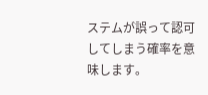ステムが誤って認可してしまう確率を意味します。